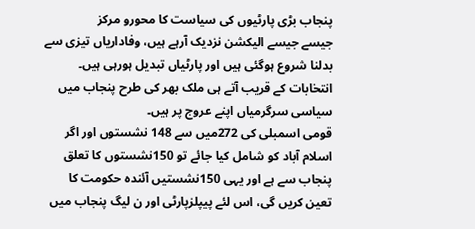پنجاب بڑی پارٹیوں کی سیاست کا محورو مرکز
جیسے جیسے الیکشن نزدیک آرہے ہیں، وفاداریاں تیزی سے بدلنا شروع ہوگئی ہیں اور پارٹیاں تبدیل ہورہی ہیں۔
انتخابات کے قریب آتے ہی ملک بھر کی طرح پنجاب میں سیاسی سرگرمیاں اپنے عروج پر ہیں۔
قومی اسمبلی کی 272میں سے 148 نشستوں اور اگر اسلام آباد کو شامل کیا جائے تو 150نشستوں کا تعلق پنجاب سے ہے اور یہی 150نشستیں آئندہ حکومت کا تعین کریں گی، اس لئے پیپلزپارٹی اور ن لیگ پنجاب میں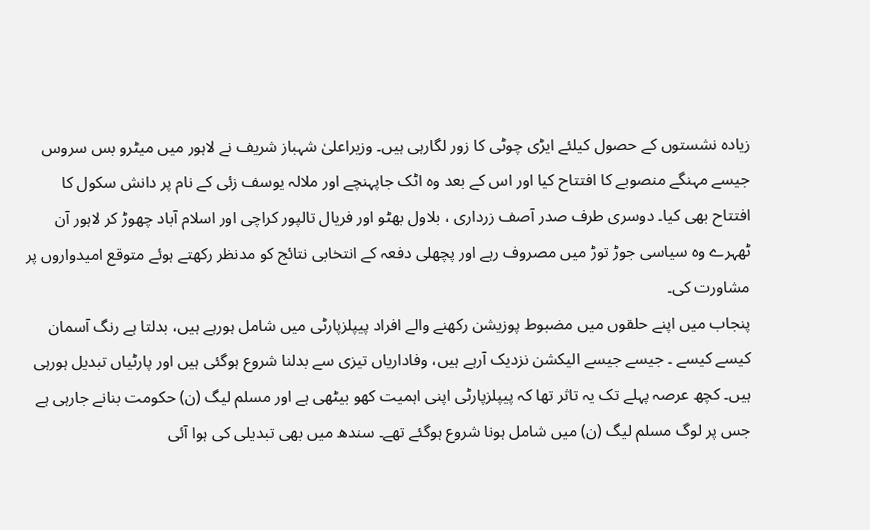زیادہ نشستوں کے حصول کیلئے ایڑی چوٹی کا زور لگارہی ہیں۔ وزیراعلیٰ شہباز شریف نے لاہور میں میٹرو بس سروس جیسے مہنگے منصوبے کا افتتاح کیا اور اس کے بعد وہ اٹک جاپہنچے اور ملالہ یوسف زئی کے نام پر دانش سکول کا افتتاح بھی کیا۔ دوسری طرف صدر آصف زرداری ، بلاول بھٹو اور فریال تالپور کراچی اور اسلام آباد چھوڑ کر لاہور آن ٹھہرے وہ سیاسی جوڑ توڑ میں مصروف رہے اور پچھلی دفعہ کے انتخابی نتائج کو مدنظر رکھتے ہوئے متوقع امیدواروں پر مشاورت کی۔
پنجاب میں اپنے حلقوں میں مضبوط پوزیشن رکھنے والے افراد پیپلزپارٹی میں شامل ہورہے ہیں، بدلتا ہے رنگ آسمان کیسے کیسے ۔ جیسے جیسے الیکشن نزدیک آرہے ہیں، وفاداریاں تیزی سے بدلنا شروع ہوگئی ہیں اور پارٹیاں تبدیل ہورہی ہیں۔ کچھ عرصہ پہلے تک یہ تاثر تھا کہ پیپلزپارٹی اپنی اہمیت کھو بیٹھی ہے اور مسلم لیگ (ن) حکومت بنانے جارہی ہے جس پر لوگ مسلم لیگ (ن) میں شامل ہونا شروع ہوگئے تھے۔ سندھ میں بھی تبدیلی کی ہوا آئی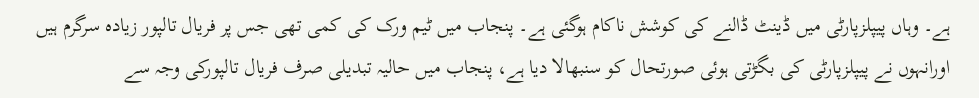ہے۔ وہاں پیپلزپارٹی میں ڈینٹ ڈالنے کی کوشش ناکام ہوگئی ہے۔ پنجاب میں ٹیم ورک کی کمی تھی جس پر فریال تالپور زیادہ سرگرم ہیں اورانہوں نے پیپلزپارٹی کی بگڑتی ہوئی صورتحال کو سنبھالا دیا ہے، پنجاب میں حالیہ تبدیلی صرف فریال تالپورکی وجہ سے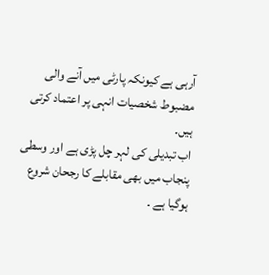آرہی ہے کیونکہ پارٹی میں آنے والی مضبوط شخصیات انہی پر اعتماد کرتی ہیں۔
اب تبدیلی کی لہر چل پڑی ہے اور وسطی پنجاب میں بھی مقابلے کا رجحان شروع ہوگیا ہے ۔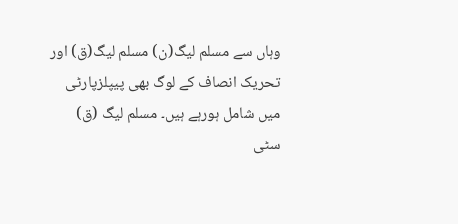وہاں سے مسلم لیگ(ن) مسلم لیگ(ق) اور تحریک انصاف کے لوگ بھی پیپلزپارٹی میں شامل ہورہے ہیں۔ مسلم لیگ (ق) سٹی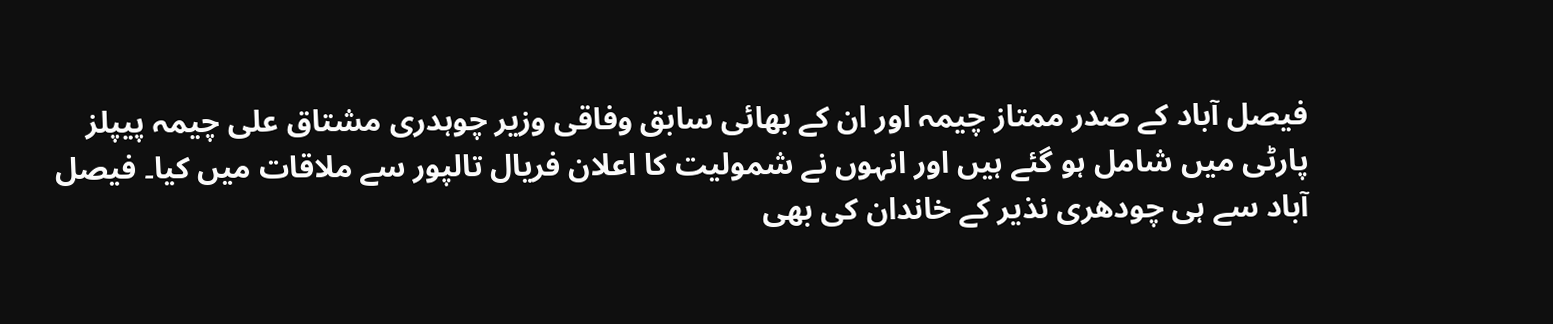فیصل آباد کے صدر ممتاز چیمہ اور ان کے بھائی سابق وفاقی وزیر چوہدری مشتاق علی چیمہ پیپلز پارٹی میں شامل ہو گئے ہیں اور انہوں نے شمولیت کا اعلان فریال تالپور سے ملاقات میں کیا۔ فیصل آباد سے ہی چودھری نذیر کے خاندان کی بھی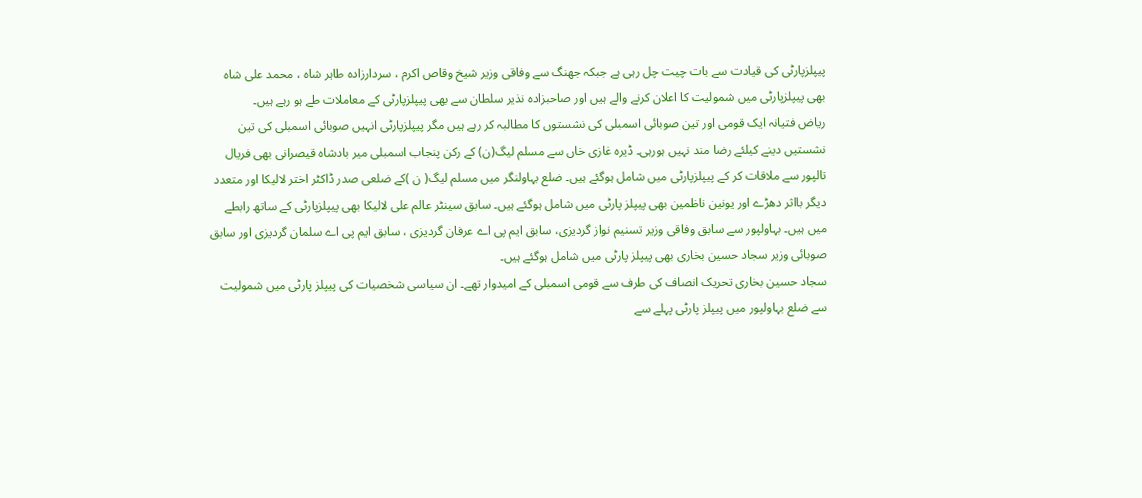پیپلزپارٹی کی قیادت سے بات چیت چل رہی ہے جبکہ جھنگ سے وفاقی وزیر شیخ وقاص اکرم ، سردارزادہ طاہر شاہ ، محمد علی شاہ بھی پیپلزپارٹی میں شمولیت کا اعلان کرنے والے ہیں اور صاحبزادہ نذیر سلطان سے بھی پیپلزپارٹی کے معاملات طے ہو رہے ہیں۔
ریاض فتیانہ ایک قومی اور تین صوبائی اسمبلی کی نشستوں کا مطالبہ کر رہے ہیں مگر پیپلزپارٹی انہیں صوبائی اسمبلی کی تین نشستیں دینے کیلئے رضا مند نہیں ہورہی۔ ڈیرہ غازی خاں سے مسلم لیگ(ن) کے رکن پنجاب اسمبلی میر بادشاہ قیصرانی بھی فریال تالپور سے ملاقات کر کے پیپلزپارٹی میں شامل ہوگئے ہیں۔ ضلع بہاولنگر میں مسلم لیگ( ن )کے ضلعی صدر ڈاکٹر اختر لالیکا اور متعدد دیگر بااثر دھڑے اور یونین ناظمین بھی پیپلز پارٹی میں شامل ہوگئے ہیں۔ سابق سینٹر عالم علی لالیکا بھی پیپلزپارٹی کے ساتھ رابطے میں ہیں۔ بہاولپور سے سابق وفاقی وزیر تسنیم نواز گردیزی، سابق ایم پی اے عرفان گردیزی ، سابق ایم پی اے سلمان گردیزی اور سابق صوبائی وزیر سجاد حسین بخاری بھی پیپلز پارٹی میں شامل ہوگئے ہیں۔
سجاد حسین بخاری تحریک انصاف کی طرف سے قومی اسمبلی کے امیدوار تھے۔ ان سیاسی شخصیات کی پیپلز پارٹی میں شمولیت سے ضلع بہاولپور میں پیپلز پارٹی پہلے سے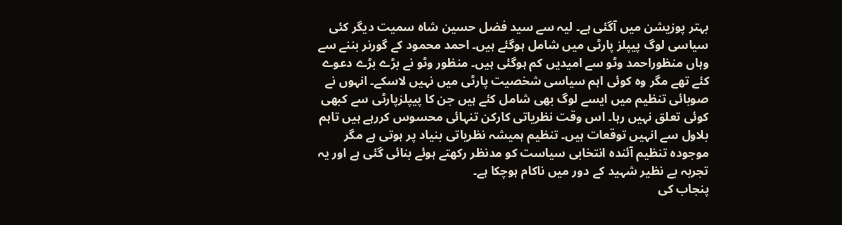بہتر پوزیشن میں آگئی ہے۔ لیہ سے سید فضل حسین شاہ سمیت دیگر کئی سیاسی لوگ پیپلز پارٹی میں شامل ہوگئے ہیں۔ احمد محمود کے گورنر بننے سے وہاں منظوراحمد وٹو سے امیدیں کم ہوگئی ہیں۔ منظور وٹو نے بڑے بڑے دعوے کئے تھے مگر وہ کوئی اہم سیاسی شخصیت پارٹی میں نہیں لاسکے۔ انہوں نے صوبائی تنظیم میں ایسے لوگ بھی شامل کئے ہیں جن کا پیپلزپارٹی سے کبھی کوئی تعلق نہیں رہا۔ اس وقت نظریاتی کارکن تنہائی محسوس کررہے ہیں تاہم بلاول سے انہیں توقعات ہیں۔ تنظیم ہمیشہ نظریاتی بنیاد پر ہوتی ہے مگر موجودہ تنظیم آئندہ انتخابی سیاست کو مدنظر رکھتے ہوئے بنائی گئی ہے اور یہ تجربہ بے نظیر شہید کے دور میں ناکام ہوچکا ہے۔
پنجاب کی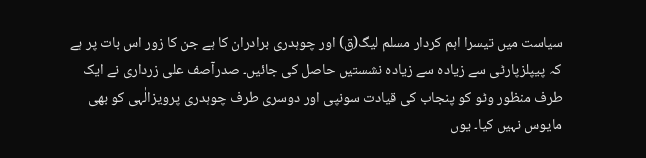سیاست میں تیسرا اہم کردار مسلم لیگ(ق) اور چوہدری برادران کا ہے جن کا زور اس بات پر ہے کہ پیپلزپارٹی سے زیادہ سے زیادہ نشستیں حاصل کی جائیں۔ صدرآصف علی زرداری نے ایک طرف منظور وٹو کو پنجاب کی قیادت سونپی اور دوسری طرف چوہدری پرویزالٰہی کو بھی مایوس نہیں کیا۔ یوں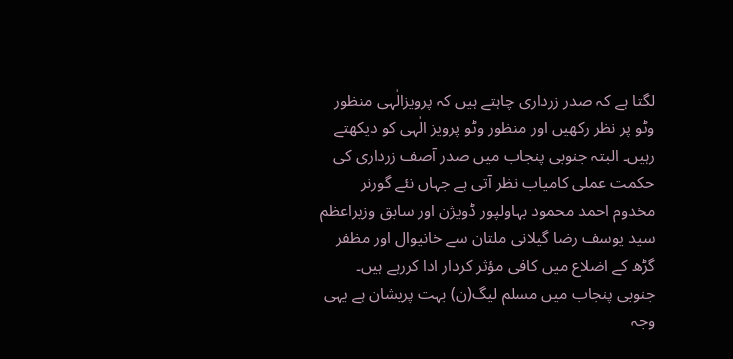لگتا ہے کہ صدر زرداری چاہتے ہیں کہ پرویزالٰہی منظور وٹو پر نظر رکھیں اور منظور وٹو پرویز الٰہی کو دیکھتے رہیں۔ البتہ جنوبی پنجاب میں صدر آصف زرداری کی حکمت عملی کامیاب نظر آتی ہے جہاں نئے گورنر مخدوم احمد محمود بہاولپور ڈویژن اور سابق وزیراعظم سید یوسف رضا گیلانی ملتان سے خانیوال اور مظفر گڑھ کے اضلاع میں کافی مؤثر کردار ادا کررہے ہیں۔ جنوبی پنجاب میں مسلم لیگ(ن) بہت پریشان ہے یہی وجہ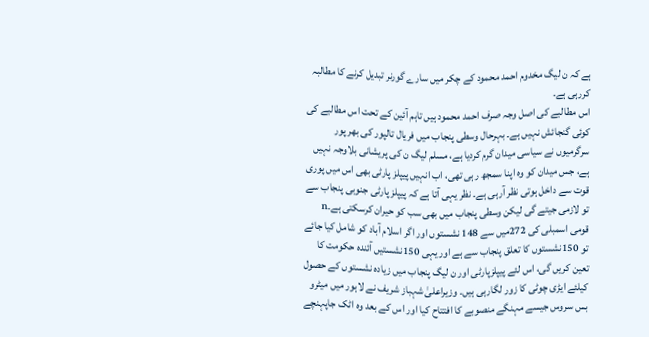ہے کہ ن لیگ مخدوم احمد محمود کے چکر میں سارے گورنر تبدیل کرنے کا مطالبہ کررہی ہے۔
اس مطالبے کی اصل وجہ صرف احمد محمود ہیں تاہم آئین کے تحت اس مطالبے کی کوئی گنجائش نہیں ہے۔ بہرحال وسطی پنجاب میں فریال تالپور کی بھر پور سرگرمیوں نے سیاسی میدان گرم کردیا ہے، مسلم لیگ ن کی پریشانی بلاوجہ نہیں ہے، جس میدان کو وہ اپنا سمجھ رہی تھی، اب انہیں پیپلز پارٹی بھی اس میں پوری قوت سے داخل ہوتی نظر آرہی ہے۔ نظر یہی آتا ہے کہ پیپلز پارٹی جنوبی پنجاب سے تو لازمی جیتے گی لیکن وسطی پنجاب میں بھی سب کو حیران کرسکتی ہے۔n
قومی اسمبلی کی 272میں سے 148 نشستوں اور اگر اسلام آباد کو شامل کیا جائے تو 150نشستوں کا تعلق پنجاب سے ہے اور یہی 150نشستیں آئندہ حکومت کا تعین کریں گی، اس لئے پیپلزپارٹی اور ن لیگ پنجاب میں زیادہ نشستوں کے حصول کیلئے ایڑی چوٹی کا زور لگارہی ہیں۔ وزیراعلیٰ شہباز شریف نے لاہور میں میٹرو بس سروس جیسے مہنگے منصوبے کا افتتاح کیا اور اس کے بعد وہ اٹک جاپہنچے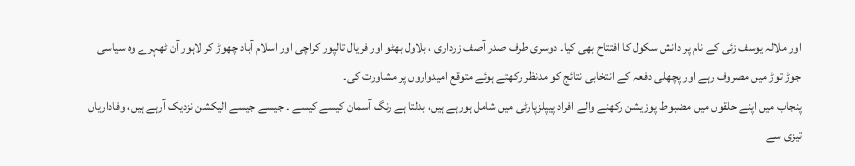اور ملالہ یوسف زئی کے نام پر دانش سکول کا افتتاح بھی کیا۔ دوسری طرف صدر آصف زرداری ، بلاول بھٹو اور فریال تالپور کراچی اور اسلام آباد چھوڑ کر لاہور آن ٹھہرے وہ سیاسی جوڑ توڑ میں مصروف رہے اور پچھلی دفعہ کے انتخابی نتائج کو مدنظر رکھتے ہوئے متوقع امیدواروں پر مشاورت کی۔
پنجاب میں اپنے حلقوں میں مضبوط پوزیشن رکھنے والے افراد پیپلزپارٹی میں شامل ہورہے ہیں، بدلتا ہے رنگ آسمان کیسے کیسے ۔ جیسے جیسے الیکشن نزدیک آرہے ہیں، وفاداریاں تیزی سے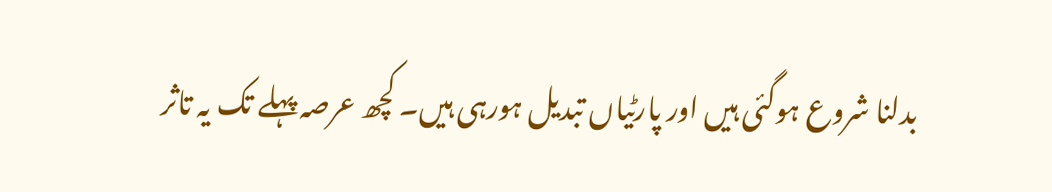بدلنا شروع ہوگئی ہیں اور پارٹیاں تبدیل ہورہی ہیں۔ کچھ عرصہ پہلے تک یہ تاثر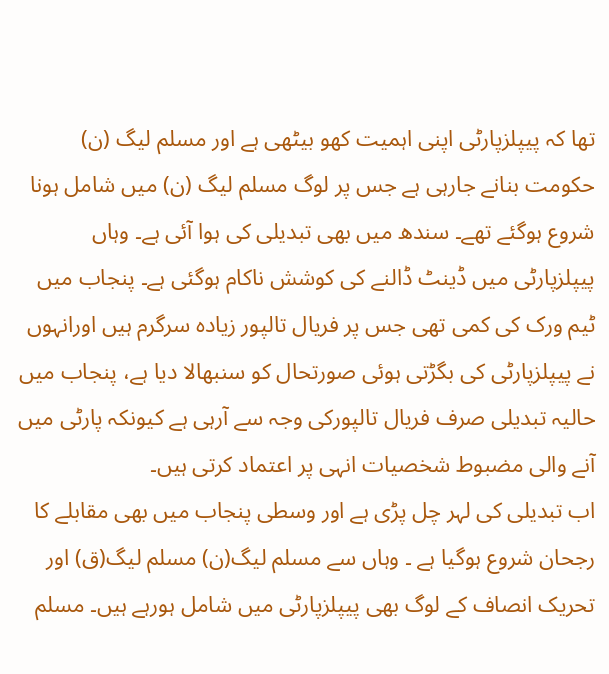تھا کہ پیپلزپارٹی اپنی اہمیت کھو بیٹھی ہے اور مسلم لیگ (ن) حکومت بنانے جارہی ہے جس پر لوگ مسلم لیگ (ن) میں شامل ہونا شروع ہوگئے تھے۔ سندھ میں بھی تبدیلی کی ہوا آئی ہے۔ وہاں پیپلزپارٹی میں ڈینٹ ڈالنے کی کوشش ناکام ہوگئی ہے۔ پنجاب میں ٹیم ورک کی کمی تھی جس پر فریال تالپور زیادہ سرگرم ہیں اورانہوں نے پیپلزپارٹی کی بگڑتی ہوئی صورتحال کو سنبھالا دیا ہے، پنجاب میں حالیہ تبدیلی صرف فریال تالپورکی وجہ سے آرہی ہے کیونکہ پارٹی میں آنے والی مضبوط شخصیات انہی پر اعتماد کرتی ہیں۔
اب تبدیلی کی لہر چل پڑی ہے اور وسطی پنجاب میں بھی مقابلے کا رجحان شروع ہوگیا ہے ۔ وہاں سے مسلم لیگ(ن) مسلم لیگ(ق) اور تحریک انصاف کے لوگ بھی پیپلزپارٹی میں شامل ہورہے ہیں۔ مسلم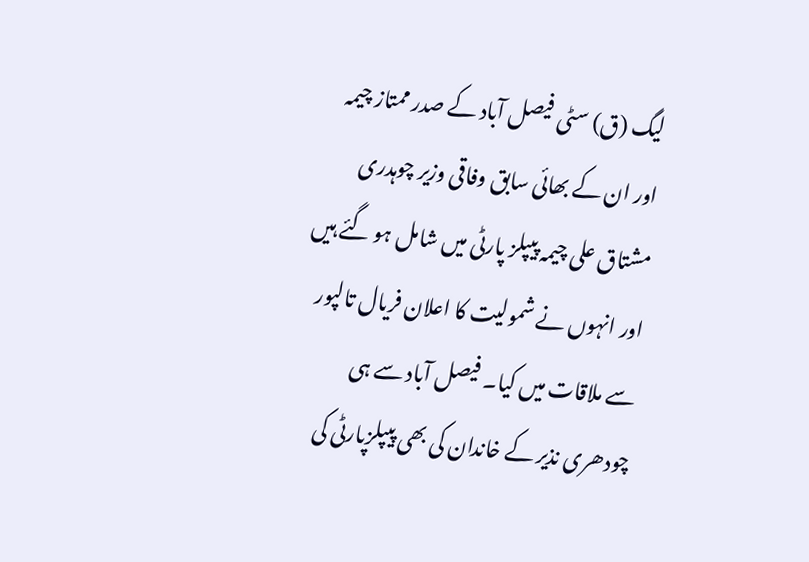لیگ (ق) سٹی فیصل آباد کے صدر ممتاز چیمہ اور ان کے بھائی سابق وفاقی وزیر چوہدری مشتاق علی چیمہ پیپلز پارٹی میں شامل ہو گئے ہیں اور انہوں نے شمولیت کا اعلان فریال تالپور سے ملاقات میں کیا۔ فیصل آباد سے ہی چودھری نذیر کے خاندان کی بھی پیپلزپارٹی کی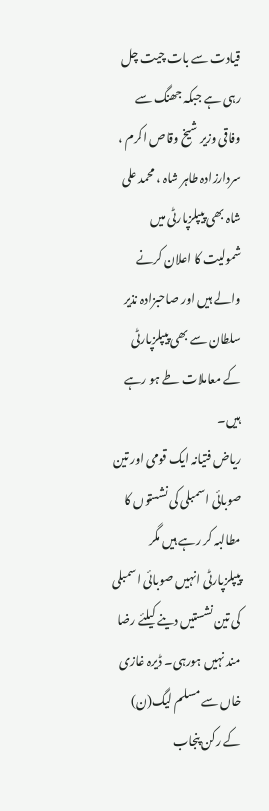قیادت سے بات چیت چل رہی ہے جبکہ جھنگ سے وفاقی وزیر شیخ وقاص اکرم ، سردارزادہ طاہر شاہ ، محمد علی شاہ بھی پیپلزپارٹی میں شمولیت کا اعلان کرنے والے ہیں اور صاحبزادہ نذیر سلطان سے بھی پیپلزپارٹی کے معاملات طے ہو رہے ہیں۔
ریاض فتیانہ ایک قومی اور تین صوبائی اسمبلی کی نشستوں کا مطالبہ کر رہے ہیں مگر پیپلزپارٹی انہیں صوبائی اسمبلی کی تین نشستیں دینے کیلئے رضا مند نہیں ہورہی۔ ڈیرہ غازی خاں سے مسلم لیگ(ن) کے رکن پنجاب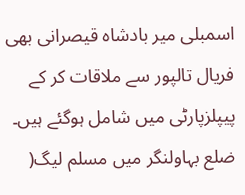اسمبلی میر بادشاہ قیصرانی بھی فریال تالپور سے ملاقات کر کے پیپلزپارٹی میں شامل ہوگئے ہیں۔ ضلع بہاولنگر میں مسلم لیگ(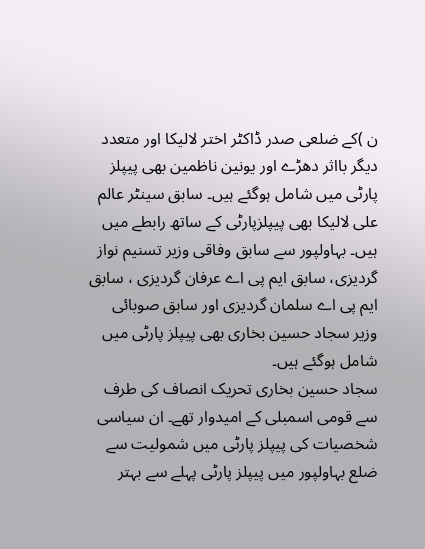ن )کے ضلعی صدر ڈاکٹر اختر لالیکا اور متعدد دیگر بااثر دھڑے اور یونین ناظمین بھی پیپلز پارٹی میں شامل ہوگئے ہیں۔ سابق سینٹر عالم علی لالیکا بھی پیپلزپارٹی کے ساتھ رابطے میں ہیں۔ بہاولپور سے سابق وفاقی وزیر تسنیم نواز گردیزی، سابق ایم پی اے عرفان گردیزی ، سابق ایم پی اے سلمان گردیزی اور سابق صوبائی وزیر سجاد حسین بخاری بھی پیپلز پارٹی میں شامل ہوگئے ہیں۔
سجاد حسین بخاری تحریک انصاف کی طرف سے قومی اسمبلی کے امیدوار تھے۔ ان سیاسی شخصیات کی پیپلز پارٹی میں شمولیت سے ضلع بہاولپور میں پیپلز پارٹی پہلے سے بہتر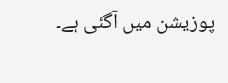پوزیشن میں آگئی ہے۔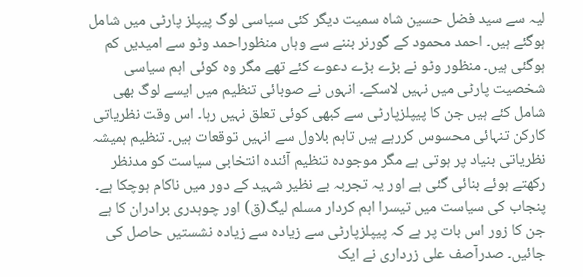لیہ سے سید فضل حسین شاہ سمیت دیگر کئی سیاسی لوگ پیپلز پارٹی میں شامل ہوگئے ہیں۔ احمد محمود کے گورنر بننے سے وہاں منظوراحمد وٹو سے امیدیں کم ہوگئی ہیں۔ منظور وٹو نے بڑے بڑے دعوے کئے تھے مگر وہ کوئی اہم سیاسی شخصیت پارٹی میں نہیں لاسکے۔ انہوں نے صوبائی تنظیم میں ایسے لوگ بھی شامل کئے ہیں جن کا پیپلزپارٹی سے کبھی کوئی تعلق نہیں رہا۔ اس وقت نظریاتی کارکن تنہائی محسوس کررہے ہیں تاہم بلاول سے انہیں توقعات ہیں۔ تنظیم ہمیشہ نظریاتی بنیاد پر ہوتی ہے مگر موجودہ تنظیم آئندہ انتخابی سیاست کو مدنظر رکھتے ہوئے بنائی گئی ہے اور یہ تجربہ بے نظیر شہید کے دور میں ناکام ہوچکا ہے۔
پنجاب کی سیاست میں تیسرا اہم کردار مسلم لیگ(ق) اور چوہدری برادران کا ہے جن کا زور اس بات پر ہے کہ پیپلزپارٹی سے زیادہ سے زیادہ نشستیں حاصل کی جائیں۔ صدرآصف علی زرداری نے ایک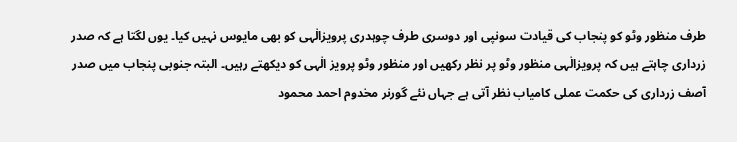طرف منظور وٹو کو پنجاب کی قیادت سونپی اور دوسری طرف چوہدری پرویزالٰہی کو بھی مایوس نہیں کیا۔ یوں لگتا ہے کہ صدر زرداری چاہتے ہیں کہ پرویزالٰہی منظور وٹو پر نظر رکھیں اور منظور وٹو پرویز الٰہی کو دیکھتے رہیں۔ البتہ جنوبی پنجاب میں صدر آصف زرداری کی حکمت عملی کامیاب نظر آتی ہے جہاں نئے گورنر مخدوم احمد محمود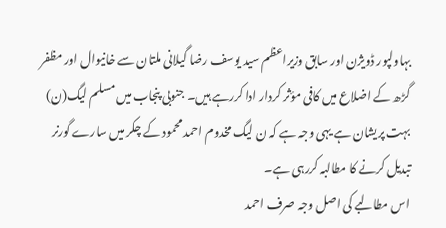بہاولپور ڈویژن اور سابق وزیراعظم سید یوسف رضا گیلانی ملتان سے خانیوال اور مظفر گڑھ کے اضلاع میں کافی مؤثر کردار ادا کررہے ہیں۔ جنوبی پنجاب میں مسلم لیگ(ن) بہت پریشان ہے یہی وجہ ہے کہ ن لیگ مخدوم احمد محمود کے چکر میں سارے گورنر تبدیل کرنے کا مطالبہ کررہی ہے۔
اس مطالبے کی اصل وجہ صرف احمد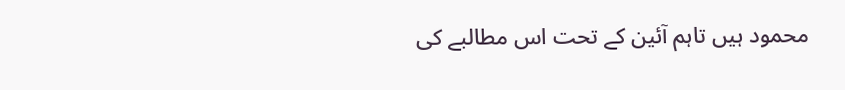محمود ہیں تاہم آئین کے تحت اس مطالبے کی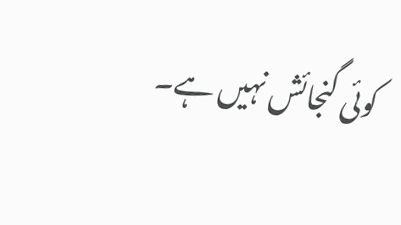کوئی گنجائش نہیں ہے۔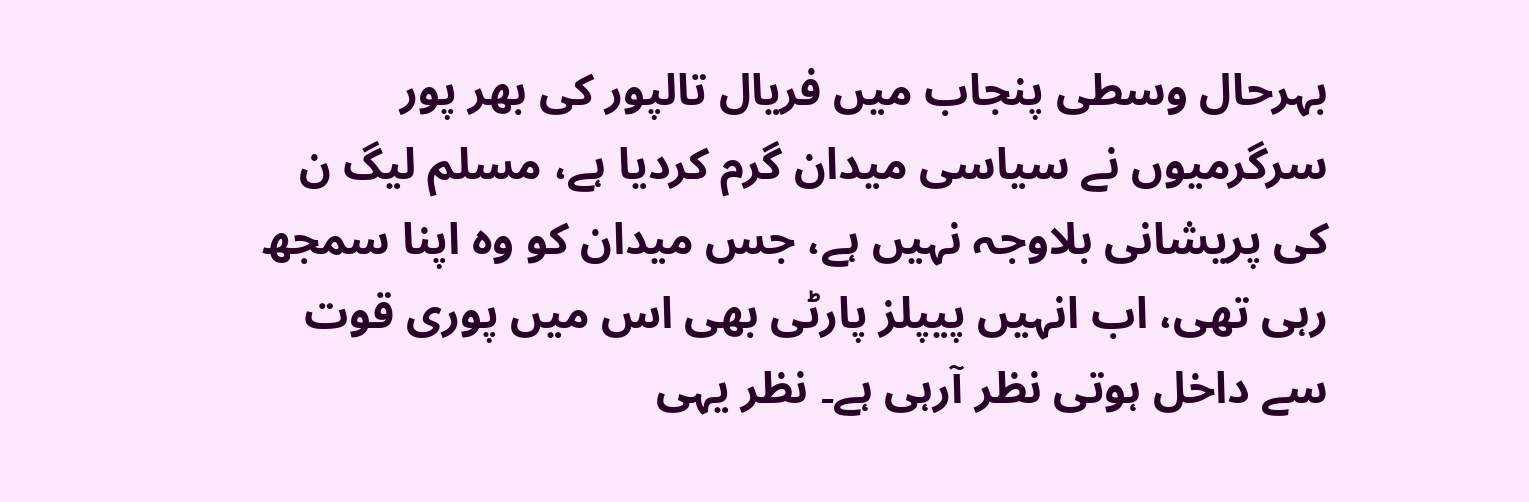بہرحال وسطی پنجاب میں فریال تالپور کی بھر پور سرگرمیوں نے سیاسی میدان گرم کردیا ہے، مسلم لیگ ن کی پریشانی بلاوجہ نہیں ہے، جس میدان کو وہ اپنا سمجھ رہی تھی، اب انہیں پیپلز پارٹی بھی اس میں پوری قوت سے داخل ہوتی نظر آرہی ہے۔ نظر یہی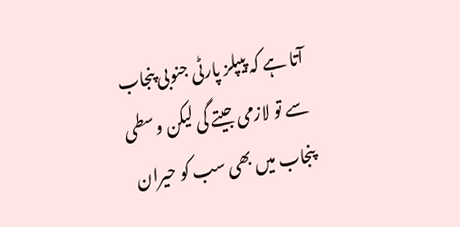آتا ہے کہ پیپلز پارٹی جنوبی پنجاب سے تو لازمی جیتے گی لیکن وسطی پنجاب میں بھی سب کو حیران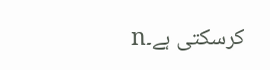کرسکتی ہے۔n